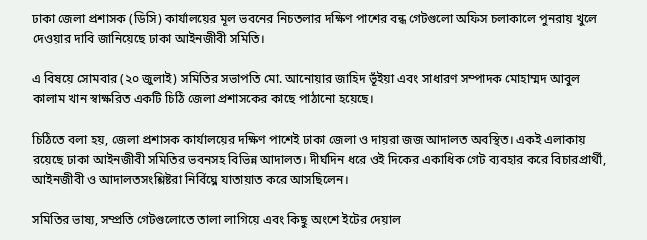ঢাকা জেলা প্রশাসক (ডিসি) কার্যালয়ের মূল ভবনের নিচতলার দক্ষিণ পাশের বন্ধ গেটগুলো অফিস চলাকালে পুনরায় খুলে দেওয়ার দাবি জানিয়েছে ঢাকা আইনজীবী সমিতি।

এ বিষয়ে সোমবার (২০ জুলাই) সমিতির সভাপতি মো. আনোয়ার জাহিদ ভূঁইয়া এবং সাধারণ সম্পাদক মোহাম্মদ আবুল কালাম খান স্বাক্ষরিত একটি চিঠি জেলা প্রশাসকের কাছে পাঠানো হয়েছে।

চিঠিতে বলা হয়, জেলা প্রশাসক কার্যালয়ের দক্ষিণ পাশেই ঢাকা জেলা ও দায়রা জজ আদালত অবস্থিত। একই এলাকায় রয়েছে ঢাকা আইনজীবী সমিতির ভবনসহ বিভিন্ন আদালত। দীর্ঘদিন ধরে ওই দিকের একাধিক গেট ব্যবহার করে বিচারপ্রার্থী, আইনজীবী ও আদালতসংশ্লিষ্টরা নির্বিঘ্নে যাতায়াত করে আসছিলেন।

সমিতির ভাষ্য, সম্প্রতি গেটগুলোতে তালা লাগিয়ে এবং কিছু অংশে ইটের দেয়াল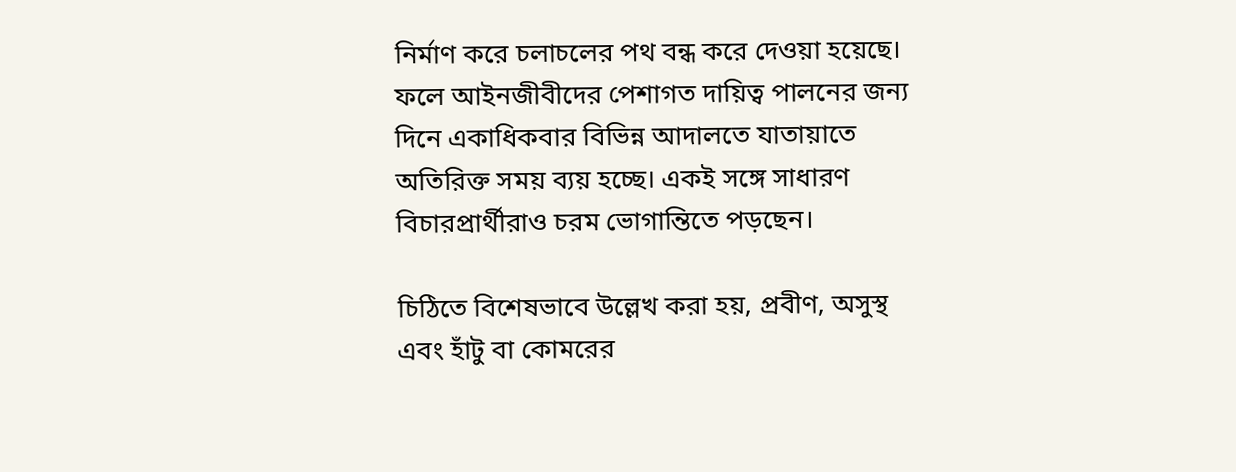নির্মাণ করে চলাচলের পথ বন্ধ করে দেওয়া হয়েছে। ফলে আইনজীবীদের পেশাগত দায়িত্ব পালনের জন্য দিনে একাধিকবার বিভিন্ন আদালতে যাতায়াতে অতিরিক্ত সময় ব্যয় হচ্ছে। একই সঙ্গে সাধারণ বিচারপ্রার্থীরাও চরম ভোগান্তিতে পড়ছেন।

চিঠিতে বিশেষভাবে উল্লেখ করা হয়, প্রবীণ, অসুস্থ এবং হাঁটু বা কোমরের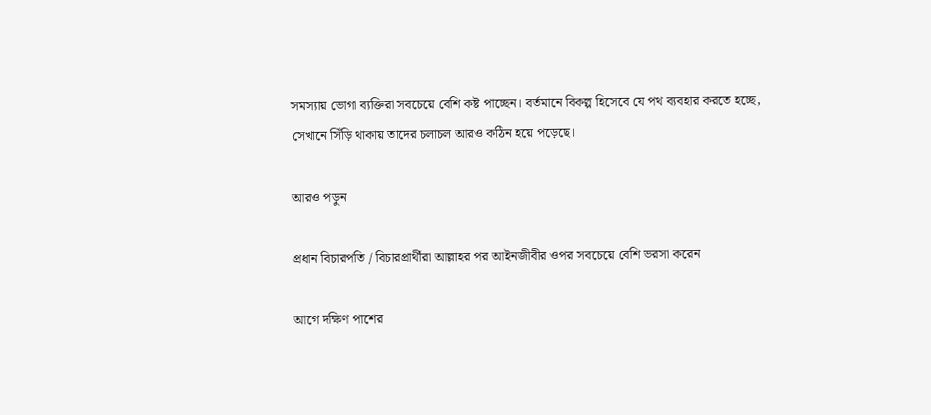সমস্যায় ভোগা ব্যক্তিরা সবচেয়ে বেশি কষ্ট পাচ্ছেন। বর্তমানে বিকল্প হিসেবে যে পথ ব্যবহার করতে হচ্ছে, সেখানে সিঁড়ি থাকায় তাদের চলাচল আরও কঠিন হয়ে পড়েছে।

আরও পড়ুন

প্রধান বিচারপতি / বিচারপ্রার্থীরা আল্লাহর পর আইনজীবীর ওপর সবচেয়ে বেশি ভরসা করেন

আগে দক্ষিণ পাশের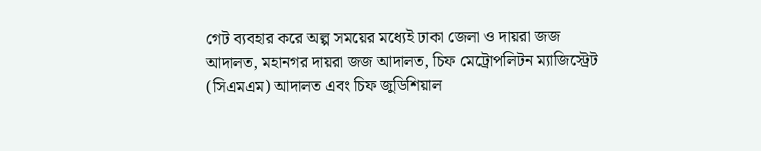গেট ব্যবহার করে অল্প সময়ের মধ্যেই ঢাকা জেলা ও দায়রা জজ আদালত, মহানগর দায়রা জজ আদালত, চিফ মেট্রোপলিটন ম্যাজিস্ট্রেট (সিএমএম) আদালত এবং চিফ জুডিশিয়াল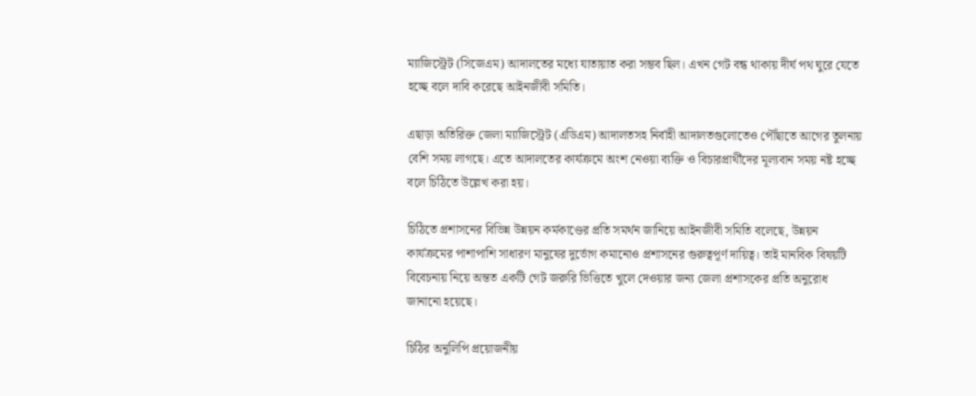ম্যাজিস্ট্রেট (সিজেএম) আদালতের মধ্যে যাতায়াত করা সম্ভব ছিল। এখন গেট বন্ধ থাকায় দীর্ঘ পথ ঘুরে যেতে হচ্ছে বলে দাবি করেছে আইনজীবী সমিতি।

এছাড়া অতিরিক্ত জেলা ম্যাজিস্ট্রেট (এডিএম) আদালতসহ নির্বাহী আদালতগুলোতেও পৌঁছাতে আগের তুলনায় বেশি সময় লাগছে। এতে আদালতের কার্যক্রমে অংশ নেওয়া ব্যক্তি ও বিচারপ্রার্থীদের মূল্যবান সময় নষ্ট হচ্ছে বলে চিঠিতে উল্লেখ করা হয়।

চিঠিতে প্রশাসনের বিভিন্ন উন্নয়ন কর্মকাণ্ডের প্রতি সমর্থন জানিয়ে আইনজীবী সমিতি বলেছে, উন্নয়ন কার্যক্রমের পাশাপাশি সাধারণ মানুষের দুর্ভোগ কমানোও প্রশাসনের গুরুত্বপূর্ণ দায়িত্ব। তাই মানবিক বিষয়টি বিবেচনায় নিয়ে অন্তত একটি গেট জরুরি ভিত্তিতে খুলে দেওয়ার জন্য জেলা প্রশাসকের প্রতি অনুরোধ জানানো হয়েছে।

চিঠির অনুলিপি প্রয়োজনীয়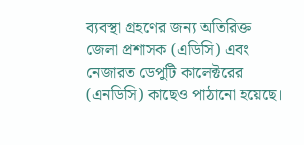ব্যবস্থা গ্রহণের জন্য অতিরিক্ত জেলা প্রশাসক (এডিসি) এবং নেজারত ডেপুটি কালেক্টরের (এনডিসি) কাছেও পাঠানো হয়েছে।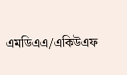এমডিএএ/একিউএফ